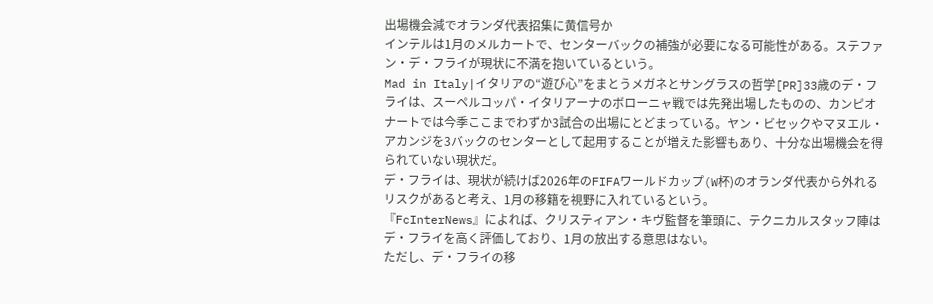出場機会減でオランダ代表招集に黄信号か
インテルは1月のメルカートで、センターバックの補強が必要になる可能性がある。ステファン・デ・フライが現状に不満を抱いているという。
Mad in Italy|イタリアの“遊び心”をまとうメガネとサングラスの哲学[PR]33歳のデ・フライは、スーペルコッパ・イタリアーナのボローニャ戦では先発出場したものの、カンピオナートでは今季ここまでわずか3試合の出場にとどまっている。ヤン・ビセックやマヌエル・アカンジを3バックのセンターとして起用することが増えた影響もあり、十分な出場機会を得られていない現状だ。
デ・フライは、現状が続けば2026年のFIFAワールドカップ(W杯)のオランダ代表から外れるリスクがあると考え、1月の移籍を視野に入れているという。
『FcInterNews』によれば、クリスティアン・キヴ監督を筆頭に、テクニカルスタッフ陣はデ・フライを高く評価しており、1月の放出する意思はない。
ただし、デ・フライの移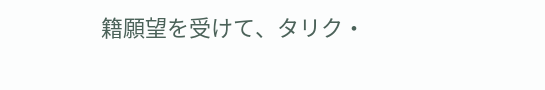籍願望を受けて、タリク・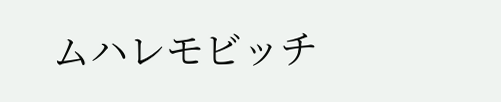ムハレモビッチ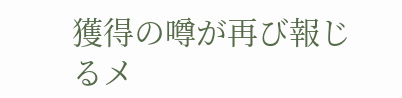獲得の噂が再び報じるメ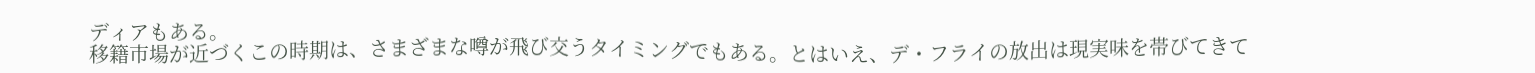ディアもある。
移籍市場が近づくこの時期は、さまざまな噂が飛び交うタイミングでもある。とはいえ、デ・フライの放出は現実味を帯びてきて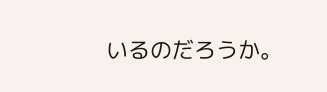いるのだろうか。